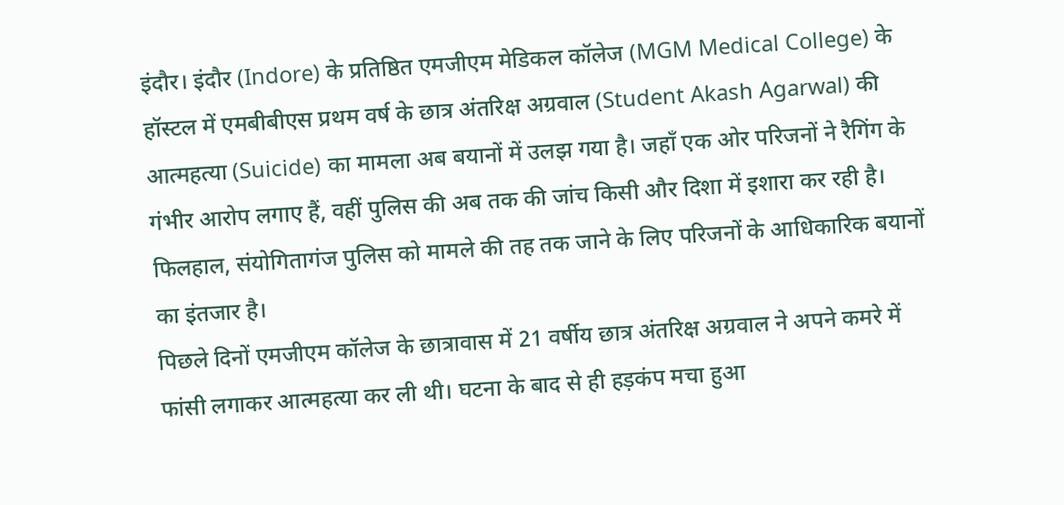इंदौर। इंदौर (Indore) के प्रतिष्ठित एमजीएम मेडिकल कॉलेज (MGM Medical College) के हॉस्टल में एमबीबीएस प्रथम वर्ष के छात्र अंतरिक्ष अग्रवाल (Student Akash Agarwal) की आत्महत्या (Suicide) का मामला अब बयानों में उलझ गया है। जहाँ एक ओर परिजनों ने रैगिंग के गंभीर आरोप लगाए हैं, वहीं पुलिस की अब तक की जांच किसी और दिशा में इशारा कर रही है। फिलहाल, संयोगितागंज पुलिस को मामले की तह तक जाने के लिए परिजनों के आधिकारिक बयानों का इंतजार है।
पिछले दिनों एमजीएम कॉलेज के छात्रावास में 21 वर्षीय छात्र अंतरिक्ष अग्रवाल ने अपने कमरे में फांसी लगाकर आत्महत्या कर ली थी। घटना के बाद से ही हड़कंप मचा हुआ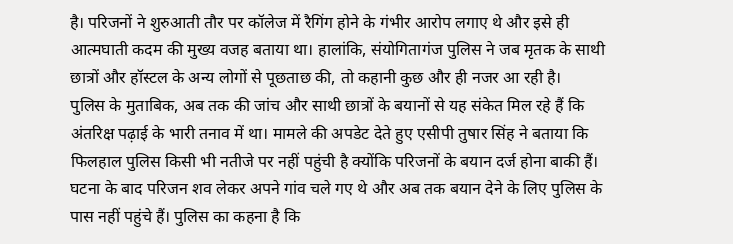है। परिजनों ने शुरुआती तौर पर कॉलेज में रैगिंग होने के गंभीर आरोप लगाए थे और इसे ही आत्मघाती कदम की मुख्य वजह बताया था। हालांकि, संयोगितागंज पुलिस ने जब मृतक के साथी छात्रों और हॉस्टल के अन्य लोगों से पूछताछ की, तो कहानी कुछ और ही नजर आ रही है।
पुलिस के मुताबिक, अब तक की जांच और साथी छात्रों के बयानों से यह संकेत मिल रहे हैं कि अंतरिक्ष पढ़ाई के भारी तनाव में था। मामले की अपडेट देते हुए एसीपी तुषार सिंह ने बताया कि फिलहाल पुलिस किसी भी नतीजे पर नहीं पहुंची है क्योंकि परिजनों के बयान दर्ज होना बाकी हैं। घटना के बाद परिजन शव लेकर अपने गांव चले गए थे और अब तक बयान देने के लिए पुलिस के पास नहीं पहुंचे हैं। पुलिस का कहना है कि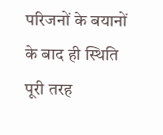परिजनों के बयानों के बाद ही स्थिति पूरी तरह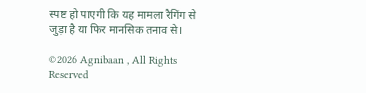स्पष्ट हो पाएगी कि यह मामला रैगिंग से जुड़ा है या फिर मानसिक तनाव से।

©2026 Agnibaan , All Rights Reserved